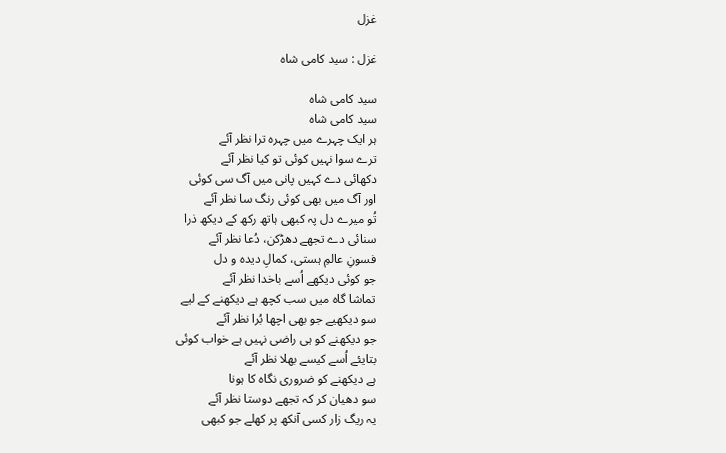غزل

غزل : سید کامی شاہ

سید کامی شاہ
سید کامی شاہ
ہر ایک چہرے میں چہرہ ترا نظر آئے
ترے سوا نہیں کوئی تو کیا نظر آئے
دکھائی دے کہیں پانی میں آگ سی کوئی
اور آگ میں بھی کوئی رنگ سا نظر آئے
تُو میرے دل پہ کبھی ہاتھ رکھ کے دیکھ ذرا
سنائی دے تجھے دھڑکن، دُعا نظر آئے
فسونِ عالمِ ہستی، کمالِ دیدہ و دل
جو کوئی دیکھے اُسے باخدا نظر آئے
تماشا گاہ میں سب کچھ ہے دیکھنے کے لیے
سو دیکھیے جو بھی اچھا بُرا نظر آئے
جو دیکھنے کو ہی راضی نہیں ہے خواب کوئی
بتایئے اُسے کیسے بھلا نظر آئے
ہے دیکھنے کو ضروری نگاہ کا ہونا
سو دھیان کر کہ تجھے دوستا نظر آئے
یہ ریگ زار کسی آنکھ پر کھلے جو کبھی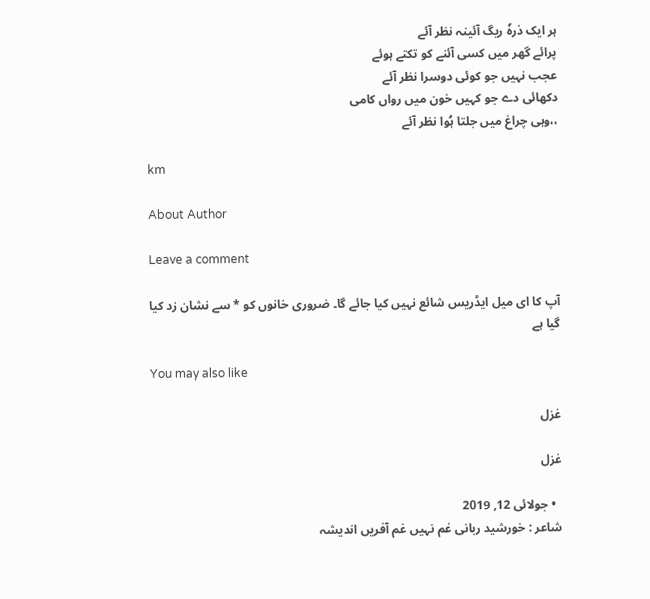ہر ایک ذرہٗ ریگ آئینہ نظر آئے
پرائے گھر میں کسی آئنے کو تکتے ہوئے
عجب نہیں جو کوئی دوسرا نظر آئے
دکھائی دے جو کہیں خون میں رواں کامی
،،وہی چراغ میں جلتا ہُوا نظر آئے

km

About Author

Leave a comment

آپ کا ای میل ایڈریس شائع نہیں کیا جائے گا۔ ضروری خانوں کو * سے نشان زد کیا گیا ہے

You may also like

غزل

غزل

  • جولائی 12, 2019
شاعر : خورشید ربانی غم نہیں غم آفریں اندیشہ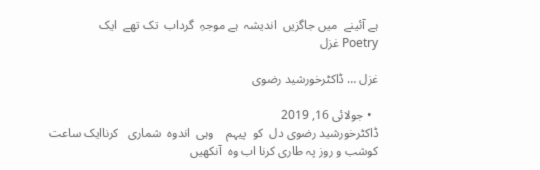ہے آئینے  میں جاگزیں  اندیشہ  ہے موجہِ  گرداب  تک تھے  ایک
Poetry غزل

غزل … ڈاکٹرخورشید رضوی

  • جولائی 16, 2019
ڈاکٹرخورشید رضوی دل  کو  پیہم    وہی  اندوہ  شماری   کرناایک ساعت کوشب و روز پہ طاری کرنا اب وہ  آنکھیں